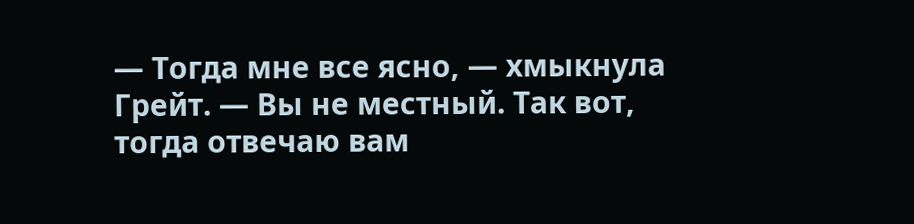— Тогда мне все ясно, — хмыкнула Грейт. — Вы не местный. Так вот, тогда отвечаю вам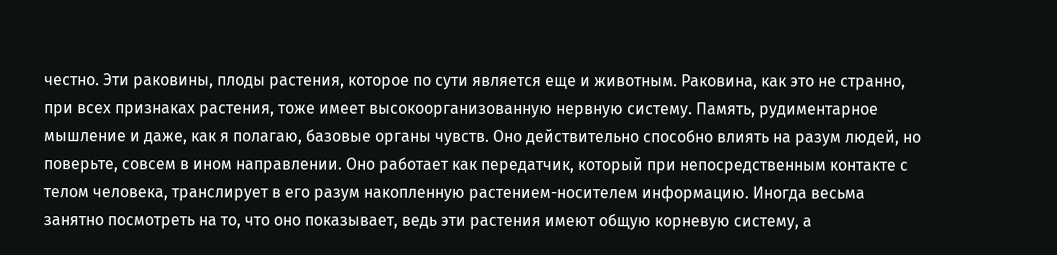честно. Эти раковины, плоды растения, которое по сути является еще и животным. Раковина, как это не странно, при всех признаках растения, тоже имеет высокоорганизованную нервную систему. Память, рудиментарное мышление и даже, как я полагаю, базовые органы чувств. Оно действительно способно влиять на разум людей, но поверьте, совсем в ином направлении. Оно работает как передатчик, который при непосредственным контакте с телом человека, транслирует в его разум накопленную растением-носителем информацию. Иногда весьма занятно посмотреть на то, что оно показывает, ведь эти растения имеют общую корневую систему, а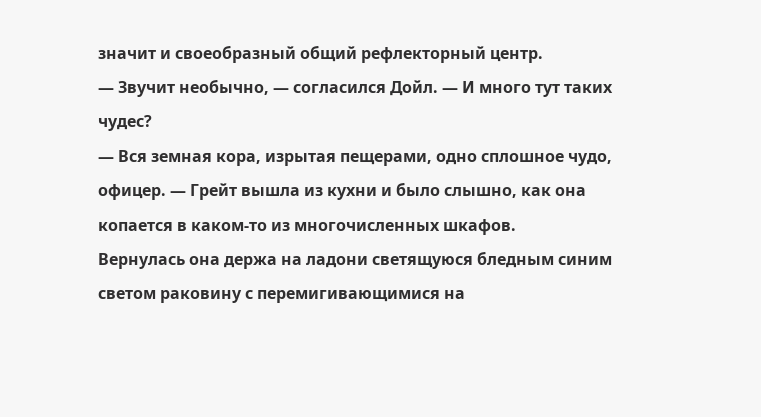значит и своеобразный общий рефлекторный центр.
— Звучит необычно, — согласился Дойл. — И много тут таких чудес?
— Вся земная кора, изрытая пещерами, одно сплошное чудо, офицер. — Грейт вышла из кухни и было слышно, как она копается в каком-то из многочисленных шкафов.
Вернулась она держа на ладони светящуюся бледным синим светом раковину с перемигивающимися на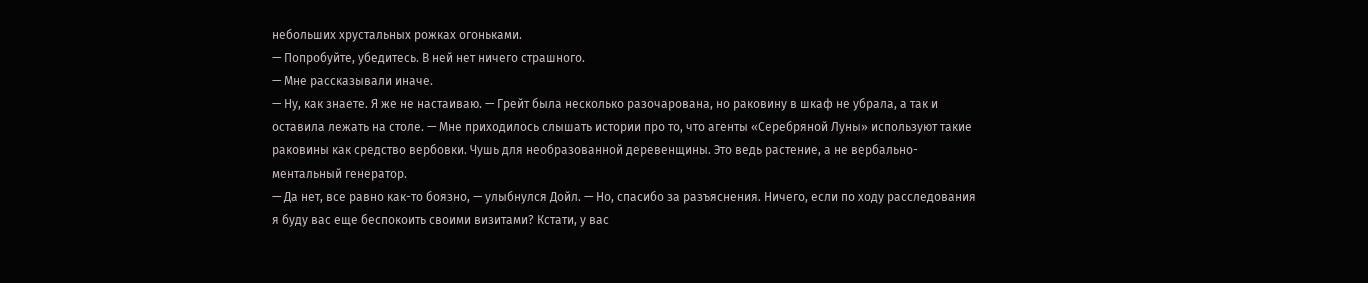небольших хрустальных рожках огоньками.
— Попробуйте, убедитесь. В ней нет ничего страшного.
— Мне рассказывали иначе.
— Ну, как знаете. Я же не настаиваю. — Грейт была несколько разочарована, но раковину в шкаф не убрала, а так и оставила лежать на столе. — Мне приходилось слышать истории про то, что агенты «Серебряной Луны» используют такие раковины как средство вербовки. Чушь для необразованной деревенщины. Это ведь растение, а не вербально-ментальный генератор.
— Да нет, все равно как-то боязно, — улыбнулся Дойл. — Но, спасибо за разъяснения. Ничего, если по ходу расследования я буду вас еще беспокоить своими визитами? Кстати, у вас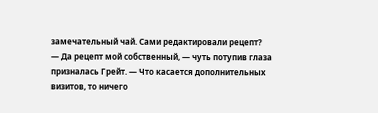замечательный чай. Сами редактировали рецепт?
— Да рецепт мой собственный, — чуть потупив глаза призналась Грейт. — Что касается дополнительных визитов, то ничего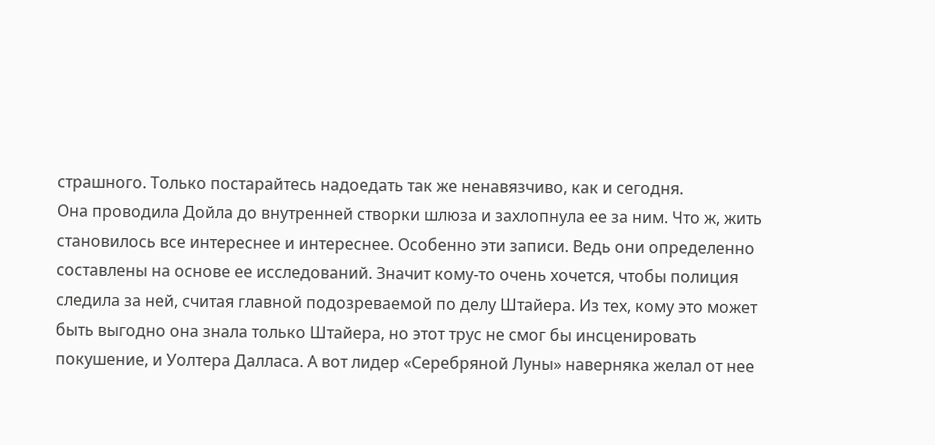страшного. Только постарайтесь надоедать так же ненавязчиво, как и сегодня.
Она проводила Дойла до внутренней створки шлюза и захлопнула ее за ним. Что ж, жить становилось все интереснее и интереснее. Особенно эти записи. Ведь они определенно составлены на основе ее исследований. Значит кому-то очень хочется, чтобы полиция следила за ней, считая главной подозреваемой по делу Штайера. Из тех, кому это может быть выгодно она знала только Штайера, но этот трус не смог бы инсценировать покушение, и Уолтера Далласа. А вот лидер «Серебряной Луны» наверняка желал от нее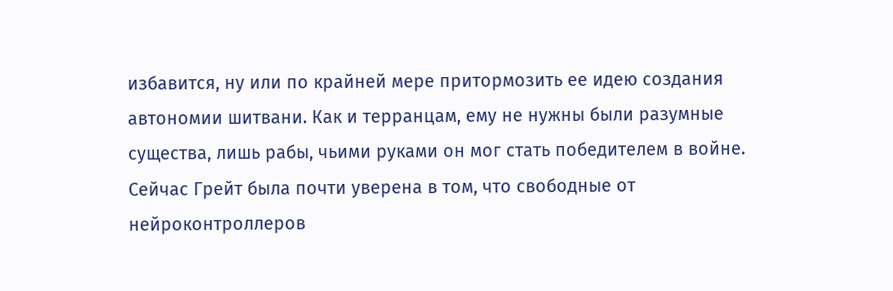избавится, ну или по крайней мере притормозить ее идею создания автономии шитвани. Как и терранцам, ему не нужны были разумные существа, лишь рабы, чьими руками он мог стать победителем в войне. Сейчас Грейт была почти уверена в том, что свободные от нейроконтроллеров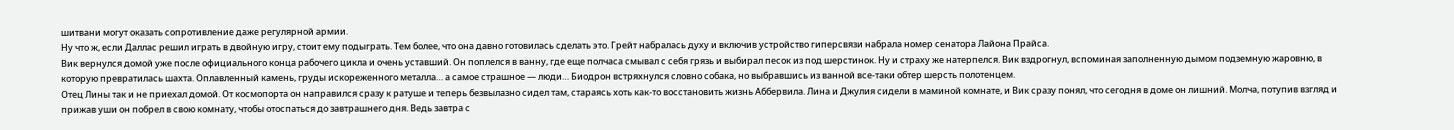шитвани могут оказать сопротивление даже регулярной армии.
Ну что ж, если Даллас решил играть в двойную игру, стоит ему подыграть. Тем более, что она давно готовилась сделать это. Грейт набралась духу и включив устройство гиперсвязи набрала номер сенатора Лайона Прайса.
Вик вернулся домой уже после официального конца рабочего цикла и очень уставший. Он поплелся в ванну, где еще полчаса смывал с себя грязь и выбирал песок из под шерстинок. Ну и страху же натерпелся. Вик вздрогнул, вспоминая заполненную дымом подземную жаровню, в которую превратилась шахта. Оплавленный камень, груды искореженного металла… а самое страшное — люди… Биодрон встряхнулся словно собака, но выбравшись из ванной все-таки обтер шерсть полотенцем.
Отец Лины так и не приехал домой. От космопорта он направился сразу к ратуше и теперь безвылазно сидел там, стараясь хоть как-то восстановить жизнь Аббервила. Лина и Джулия сидели в маминой комнате, и Вик сразу понял, что сегодня в доме он лишний. Молча, потупив взгляд и прижав уши он побрел в свою комнату, чтобы отоспаться до завтрашнего дня. Ведь завтра с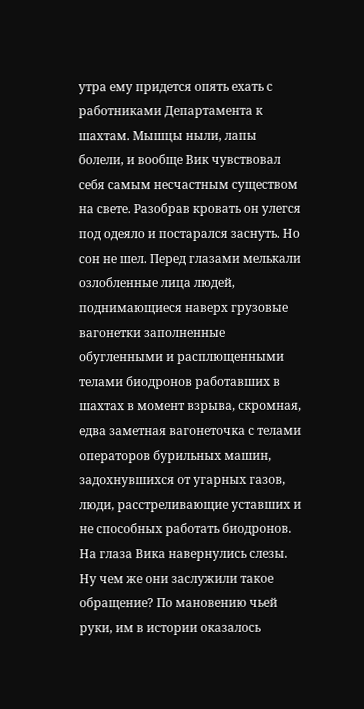утра ему придется опять ехать с работниками Департамента к шахтам. Мышцы ныли, лапы болели, и вообще Вик чувствовал себя самым несчастным существом на свете. Разобрав кровать он улегся под одеяло и постарался заснуть. Но сон не шел. Перед глазами мелькали озлобленные лица людей, поднимающиеся наверх грузовые вагонетки заполненные обугленными и расплющенными телами биодронов работавших в шахтах в момент взрыва, скромная, едва заметная вагонеточка с телами операторов бурильных машин, задохнувшихся от угарных газов, люди, расстреливающие уставших и не способных работать биодронов. На глаза Вика навернулись слезы. Ну чем же они заслужили такое обращение? По мановению чьей руки, им в истории оказалось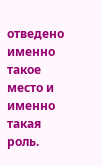отведено именно такое место и именно такая роль.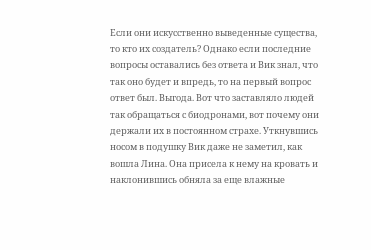Если они искусственно выведенные существа, то кто их создатель? Однако если последние вопросы оставались без ответа и Вик знал, что так оно будет и впредь, то на первый вопрос ответ был. Выгода. Вот что заставляло людей так обращаться с биодронами, вот почему они держали их в постоянном страхе. Уткнувшись носом в подушку Вик даже не заметил, как вошла Лина. Она присела к нему на кровать и наклонившись обняла за еще влажные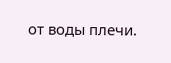от воды плечи.